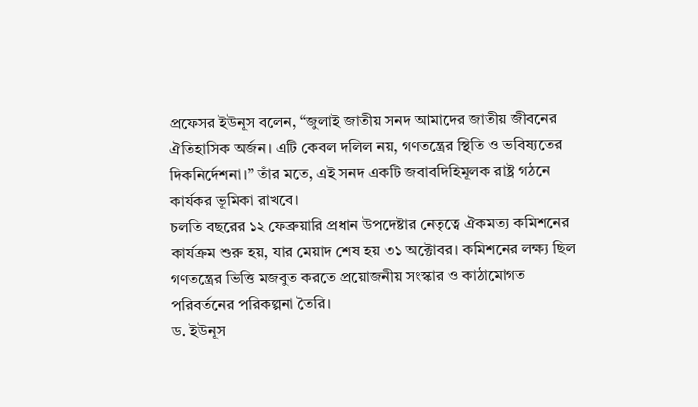প্রফেসর ইউনূস বলেন, “জুলাই জাতীয় সনদ আমাদের জাতীয় জীবনের ঐতিহাসিক অর্জন। এটি কেবল দলিল নয়, গণতন্ত্রের স্থিতি ও ভবিষ্যতের দিকনির্দেশনা।” তাঁর মতে, এই সনদ একটি জবাবদিহিমূলক রাষ্ট্র গঠনে কার্যকর ভূমিকা রাখবে।
চলতি বছরের ১২ ফেব্রুয়ারি প্রধান উপদেষ্টার নেতৃত্বে ঐকমত্য কমিশনের কার্যক্রম শুরু হয়, যার মেয়াদ শেষ হয় ৩১ অক্টোবর। কমিশনের লক্ষ্য ছিল গণতন্ত্রের ভিত্তি মজবুত করতে প্রয়োজনীয় সংস্কার ও কাঠামোগত পরিবর্তনের পরিকল্পনা তৈরি।
ড. ইউনূস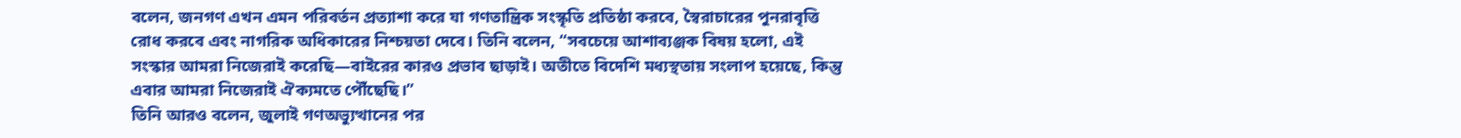বলেন, জনগণ এখন এমন পরিবর্তন প্রত্যাশা করে যা গণতান্ত্রিক সংস্কৃতি প্রতিষ্ঠা করবে, স্বৈরাচারের পুনরাবৃত্তি রোধ করবে এবং নাগরিক অধিকারের নিশ্চয়তা দেবে। তিনি বলেন, “সবচেয়ে আশাব্যঞ্জক বিষয় হলো, এই সংস্কার আমরা নিজেরাই করেছি—বাইরের কারও প্রভাব ছাড়াই। অতীতে বিদেশি মধ্যস্থতায় সংলাপ হয়েছে, কিন্তু এবার আমরা নিজেরাই ঐক্যমতে পৌঁছেছি।”
তিনি আরও বলেন, জুলাই গণঅভ্যুত্থানের পর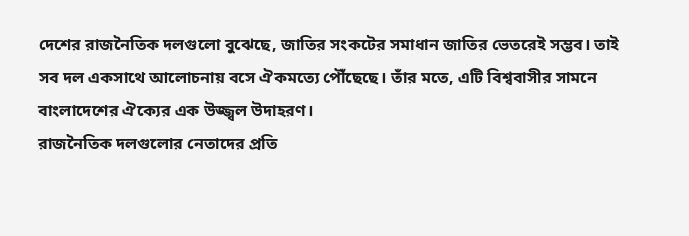দেশের রাজনৈতিক দলগুলো বুঝেছে, জাতির সংকটের সমাধান জাতির ভেতরেই সম্ভব। তাই সব দল একসাথে আলোচনায় বসে ঐকমত্যে পৌঁছেছে। তাঁর মতে, এটি বিশ্ববাসীর সামনে বাংলাদেশের ঐক্যের এক উজ্জ্বল উদাহরণ।
রাজনৈতিক দলগুলোর নেতাদের প্রতি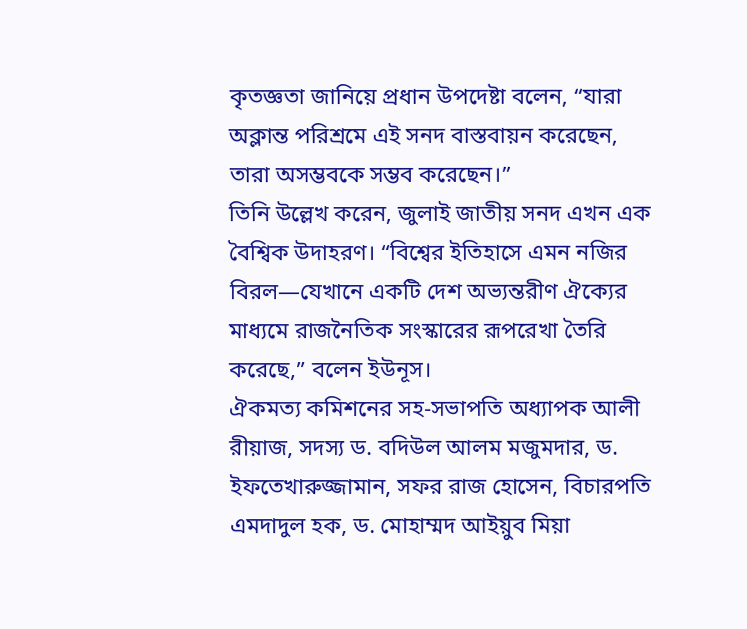কৃতজ্ঞতা জানিয়ে প্রধান উপদেষ্টা বলেন, “যারা অক্লান্ত পরিশ্রমে এই সনদ বাস্তবায়ন করেছেন, তারা অসম্ভবকে সম্ভব করেছেন।”
তিনি উল্লেখ করেন, জুলাই জাতীয় সনদ এখন এক বৈশ্বিক উদাহরণ। “বিশ্বের ইতিহাসে এমন নজির বিরল—যেখানে একটি দেশ অভ্যন্তরীণ ঐক্যের মাধ্যমে রাজনৈতিক সংস্কারের রূপরেখা তৈরি করেছে,” বলেন ইউনূস।
ঐকমত্য কমিশনের সহ-সভাপতি অধ্যাপক আলী রীয়াজ, সদস্য ড. বদিউল আলম মজুমদার, ড. ইফতেখারুজ্জামান, সফর রাজ হোসেন, বিচারপতি এমদাদুল হক, ড. মোহাম্মদ আইয়ুব মিয়া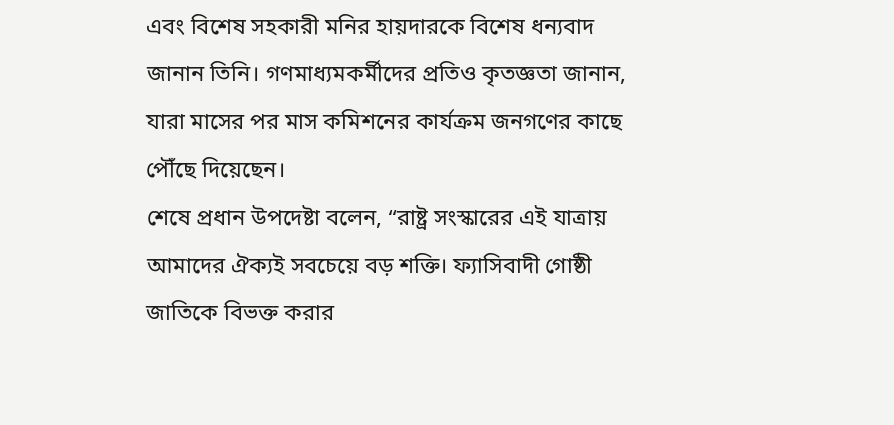এবং বিশেষ সহকারী মনির হায়দারকে বিশেষ ধন্যবাদ জানান তিনি। গণমাধ্যমকর্মীদের প্রতিও কৃতজ্ঞতা জানান, যারা মাসের পর মাস কমিশনের কার্যক্রম জনগণের কাছে পৌঁছে দিয়েছেন।
শেষে প্রধান উপদেষ্টা বলেন, “রাষ্ট্র সংস্কারের এই যাত্রায় আমাদের ঐক্যই সবচেয়ে বড় শক্তি। ফ্যাসিবাদী গোষ্ঠী জাতিকে বিভক্ত করার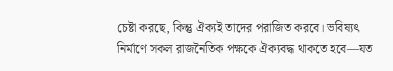চেষ্টা করছে, কিন্তু ঐক্যই তাদের পরাজিত করবে। ভবিষ্যৎ নির্মাণে সকল রাজনৈতিক পক্ষকে ঐক্যবদ্ধ থাকতে হবে—যত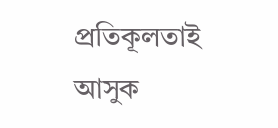প্রতিকূলতাই আসুক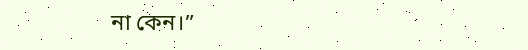না কেন।”